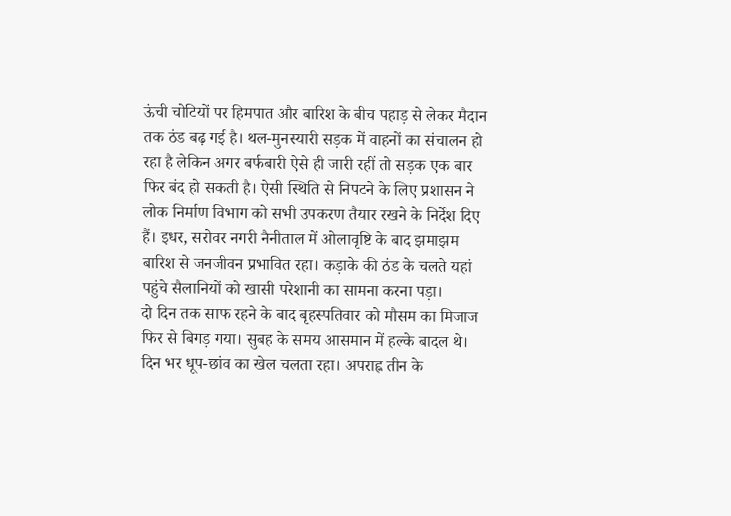ऊंची चोटियों पर हिमपात और बारिश के बीच पहाड़ से लेकर मैदान तक ठंड बढ़ गई है। थल-मुनस्यारी सड़क में वाहनों का संचालन हो रहा है लेकिन अगर बर्फबारी ऐसे ही जारी रहीं तो सड़क एक बार फिर बंद हो सकती है। ऐसी स्थिति से निपटने के लिए प्रशासन ने लोक निर्माण विभाग को सभी उपकरण तैयार रखने के निर्देश दिए हैं। इधर, सरोवर नगरी नैनीताल में ओलावृष्टि के बाद झमाझम बारिश से जनजीवन प्रभावित रहा। कड़ाके की ठंड के चलते यहां पहुंचे सैलानियों को खासी परेशानी का सामना करना पड़ा।
दो दिन तक साफ रहने के बाद बृहस्पतिवार को मौसम का मिजाज फिर से बिगड़ गया। सुबह के समय आसमान में हल्के बादल थे। दिन भर धूप-छांव का खेल चलता रहा। अपराह्न तीन के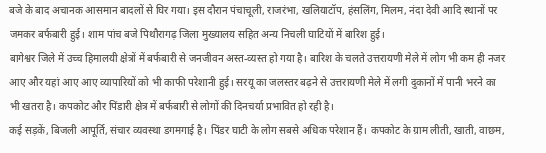बजे के बाद अचानक आसमान बादलों से घिर गया। इस दौरान पंचाचूली, राजरंभा, खलियाटॉप, हंसलिंग, मिलम, नंदा देवी आदि स्थानों पर जमकर बर्फबारी हुई। शाम पांच बजे पिथौरागढ़ जिला मुख्यालय सहित अन्य निचली घाटियों में बारिश हुई।
बागेश्वर जिले में उच्च हिमालयी क्षेत्रों में बर्फबारी से जनजीवन अस्त-व्यस्त हो गया है। बारिश के चलते उत्तरायणी मेले में लोग भी कम ही नजर आए और यहां आए आए व्यापारियों को भी काफी परेशानी हुई। सरयू का जलस्तर बढ़ने से उत्तरायणी मेले में लगी दुकानों में पानी भरने का भी खतरा है। कपकोट और पिंडारी क्षेत्र में बर्फबारी से लोगों की दिनचर्या प्रभावित हो रही है।
कई सड़कें, बिजली आपूर्ति, संचार व्यवस्था डगमगाई है। पिंडर घाटी के लोग सबसे अधिक परेशान हैं। कपकोट के ग्राम लीती, खाती, वाछम,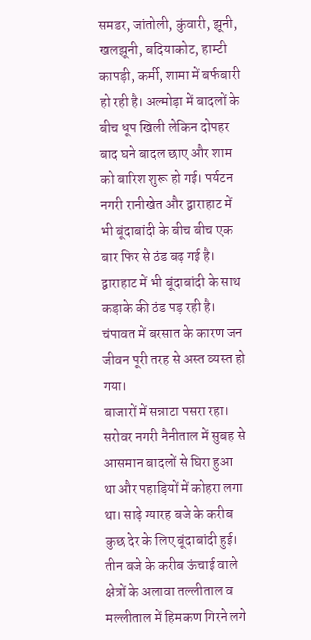समडर, जांतोली, कुंवारी, झूनी, खलझूनी, बदियाकोट, हाम्टी कापड़ी, कर्मी, शामा में बर्फबारी हो रही है। अल्मोड़ा में बादलों के बीच धूप खिली लेकिन दोपहर बाद घने बादल छाए और शाम को बारिश शुरू हो गई। पर्यटन नगरी रानीखेत और द्वाराहाट में भी बूंदाबांदी के बीच बीच एक बार फिर से ठंड बढ़ गई है। द्वाराहाट में भी बूंदाबांदी के साथ कड़ाके की ठंड पड़ रही है। चंपावत में बरसात के कारण जन जीवन पूरी तरह से अस्त व्यस्त हो गया।
बाजारों में सन्नाटा पसरा रहा। सरोवर नगरी नैनीताल में सुबह से आसमान बादलों से घिरा हुआ था और पहाड़ियों में कोहरा लगा था। साढ़े ग्यारह बजे के करीब कुछ देर के लिए बूंदाबांदी हुई। तीन बजे के करीब ऊंचाई वाले क्षेत्रों के अलावा तल्लीताल व मल्लीताल में हिमकण गिरने लगे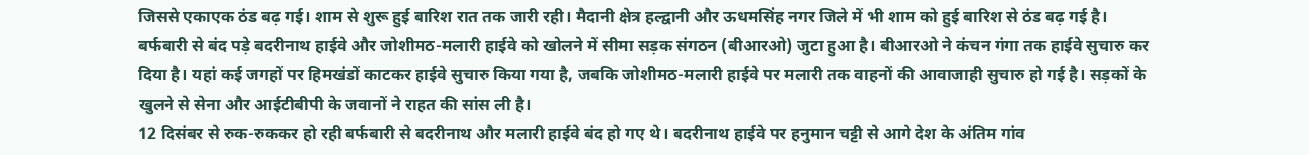जिससे एकाएक ठंड बढ़ गई। शाम से शुरू हुई बारिश रात तक जारी रही। मैदानी क्षेत्र हल्द्वानी और ऊधमसिंह नगर जिले में भी शाम को हुई बारिश से ठंड बढ़ गई है।
बर्फबारी से बंद पड़े बदरीनाथ हाईवे और जोशीमठ-मलारी हाईवे को खोलने में सीमा सड़क संगठन (बीआरओ) जुटा हुआ है। बीआरओ ने कंचन गंगा तक हाईवे सुचारु कर दिया है। यहां कई जगहों पर हिमखंडों काटकर हाईवे सुचारु किया गया है, जबकि जोशीमठ-मलारी हाईवे पर मलारी तक वाहनों की आवाजाही सुचारु हो गई है। सड़कों के खुलने से सेना और आईटीबीपी के जवानों ने राहत की सांस ली है।
12 दिसंबर से रुक-रुककर हो रही बर्फबारी से बदरीनाथ और मलारी हाईवे बंद हो गए थे। बदरीनाथ हाईवे पर हनुमान चट्टी से आगे देश के अंतिम गांव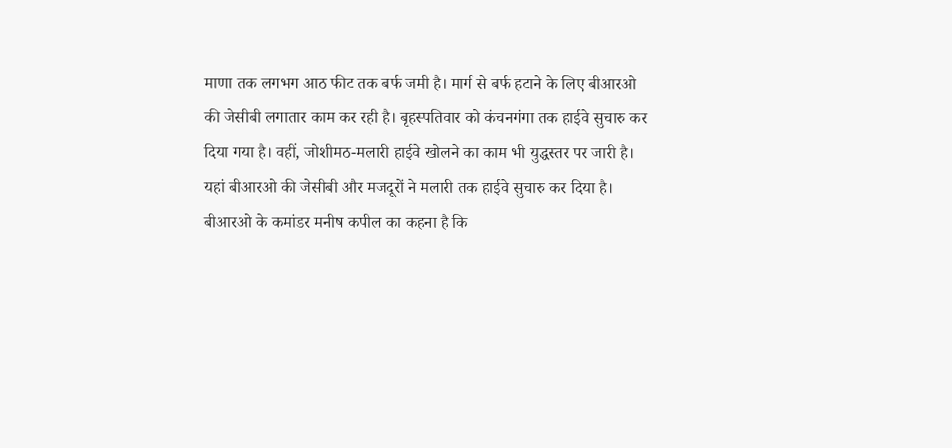माणा तक लगभग आठ फीट तक बर्फ जमी है। मार्ग से बर्फ हटाने के लिए बीआरओ की जेसीबी लगातार काम कर रही है। बृहस्पतिवार को कंचनगंगा तक हाईवे सुचारु कर दिया गया है। वहीं, जोशीमठ-मलारी हाईवे खोलने का काम भी युद्धस्तर पर जारी है।
यहां बीआरओ की जेसीबी और मजदूरों ने मलारी तक हाईवे सुचारु कर दिया है। बीआरओ के कमांडर मनीष कपील का कहना है कि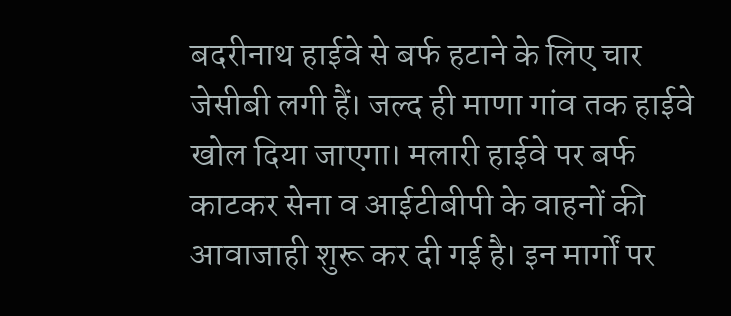बदरीनाथ हाईवे से बर्फ हटाने के लिए चार जेसीबी लगी हैं। जल्द ही माणा गांव तक हाईवे खोल दिया जाएगा। मलारी हाईवे पर बर्फ काटकर सेना व आईटीबीपी के वाहनों की आवाजाही शुरू कर दी गई है। इन मार्गों पर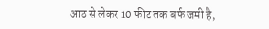आठ से लेकर 10 फीट तक बर्फ जमी है,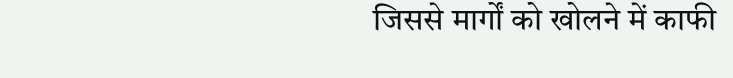जिससे मार्गों को खोलने में काफी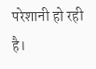परेशानी हो रही है।